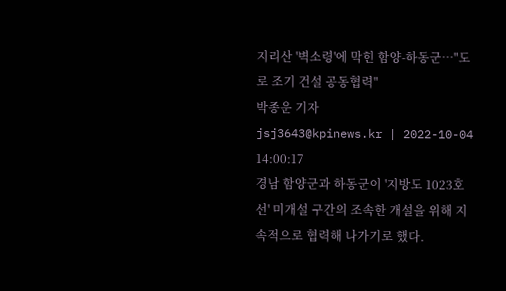지리산 '벽소령'에 막힌 함양-하동군…"도로 조기 건설 공동협력"
박종운 기자
jsj3643@kpinews.kr | 2022-10-04 14:00:17
경남 함양군과 하동군이 '지방도 1023호선' 미개설 구간의 조속한 개설을 위해 지속적으로 협력해 나가기로 했다.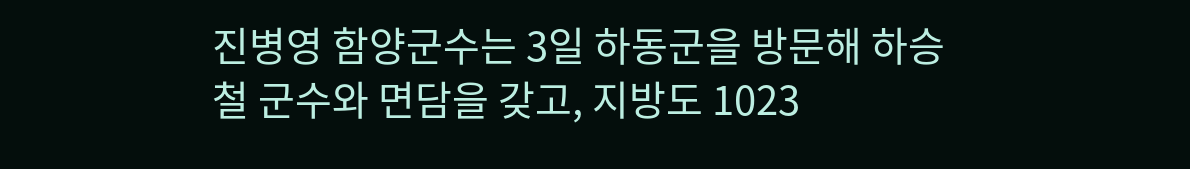진병영 함양군수는 3일 하동군을 방문해 하승철 군수와 면담을 갖고, 지방도 1023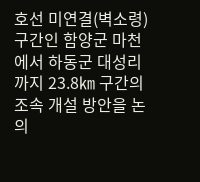호선 미연결(벽소령) 구간인 함양군 마천에서 하동군 대성리까지 23.8㎞ 구간의 조속 개설 방안을 논의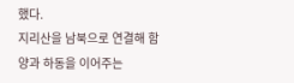했다.
지리산을 남북으로 연결해 함양과 하동을 이어주는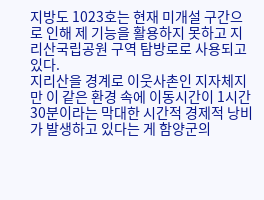지방도 1023호는 현재 미개설 구간으로 인해 제 기능을 활용하지 못하고 지리산국립공원 구역 탐방로로 사용되고 있다.
지리산을 경계로 이웃사촌인 지자체지만 이 같은 환경 속에 이동시간이 1시간 30분이라는 막대한 시간적 경제적 낭비가 발생하고 있다는 게 함양군의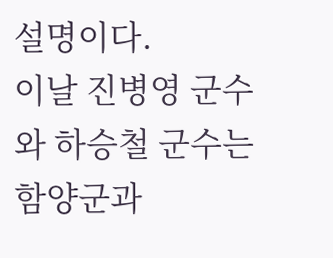설명이다.
이날 진병영 군수와 하승철 군수는 함양군과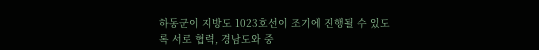하동군이 지방도 1023호선이 조기에 진행될 수 있도록 서로 협력, 경남도와 중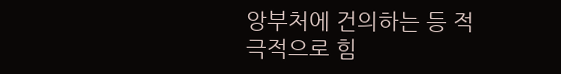앙부처에 건의하는 등 적극적으로 힘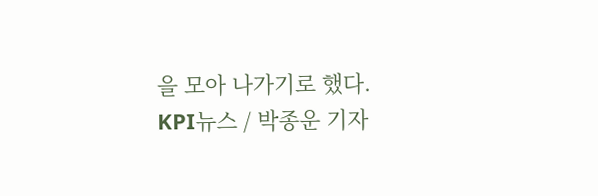을 모아 나가기로 했다.
KPI뉴스 / 박종운 기자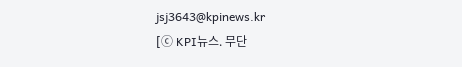jsj3643@kpinews.kr
[ⓒ KPI뉴스. 무단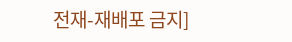전재-재배포 금지]